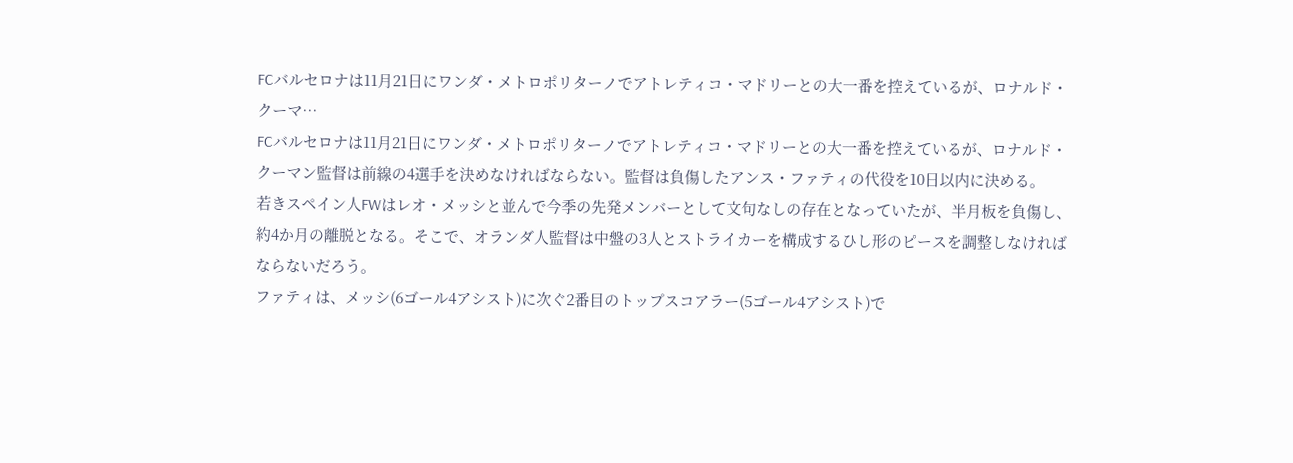FCバルセロナは11月21日にワンダ・メトロポリターノでアトレティコ・マドリーとの大一番を控えているが、ロナルド・クーマ…
FCバルセロナは11月21日にワンダ・メトロポリターノでアトレティコ・マドリーとの大一番を控えているが、ロナルド・クーマン監督は前線の4選手を決めなければならない。監督は負傷したアンス・ファティの代役を10日以内に決める。
若きスペイン人FWはレオ・メッシと並んで今季の先発メンバーとして文句なしの存在となっていたが、半月板を負傷し、約4か月の離脱となる。そこで、オランダ人監督は中盤の3人とストライカーを構成するひし形のピースを調整しなければならないだろう。
ファティは、メッシ(6ゴール4アシスト)に次ぐ2番目のトップスコアラー(5ゴール4アシスト)で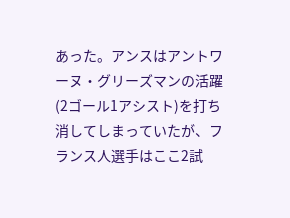あった。アンスはアントワーヌ・グリーズマンの活躍(2ゴール1アシスト)を打ち消してしまっていたが、フランス人選手はここ2試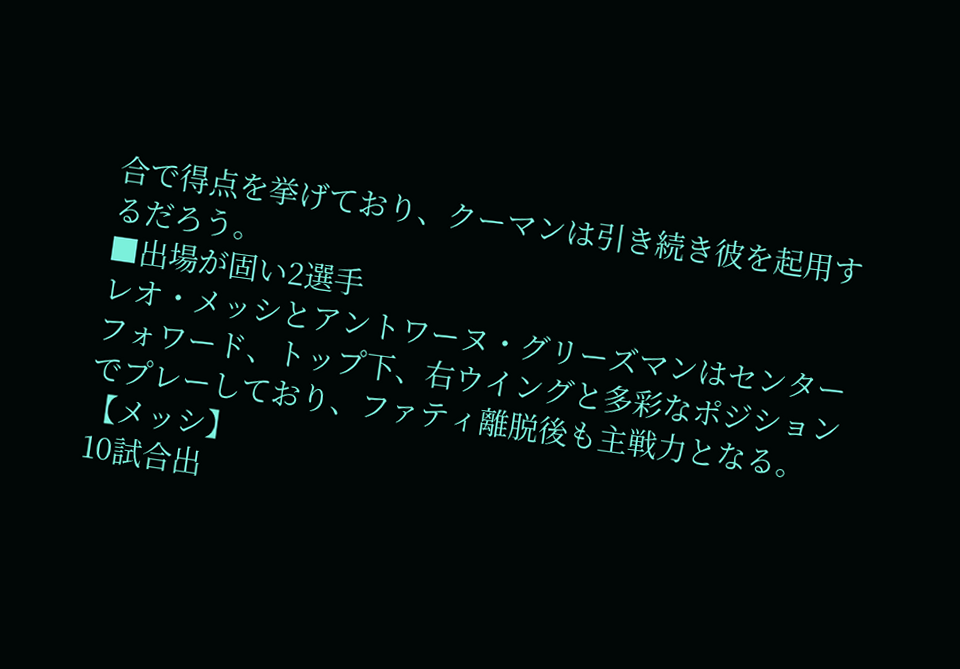合で得点を挙げており、クーマンは引き続き彼を起用するだろう。
■出場が固い2選手
レオ・メッシとアントワーヌ・グリーズマンはセンターフォワード、トップ下、右ウイングと多彩なポジションでプレーしており、ファティ離脱後も主戦力となる。
【メッシ】
10試合出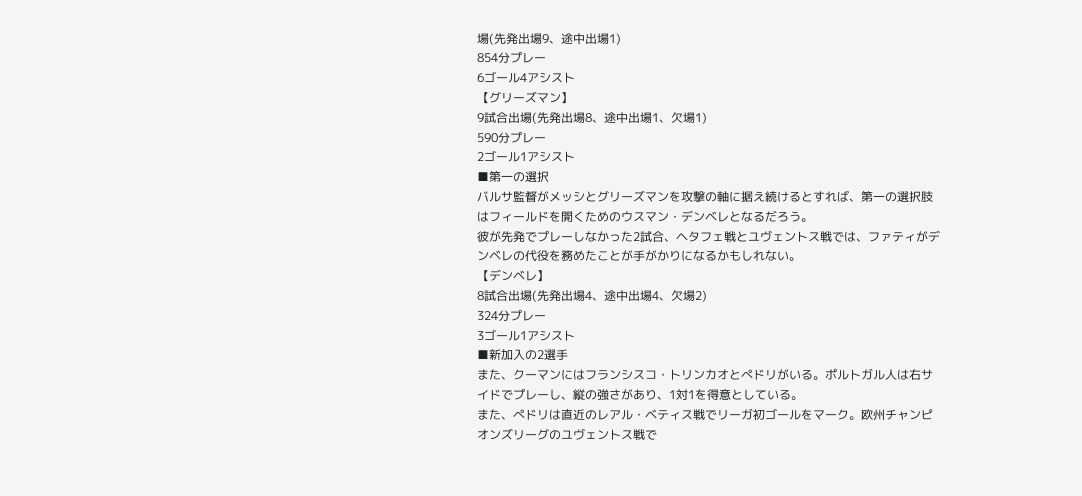場(先発出場9、途中出場1)
854分プレー
6ゴール4アシスト
【グリーズマン】
9試合出場(先発出場8、途中出場1、欠場1)
590分プレー
2ゴール1アシスト
■第一の選択
バルサ監督がメッシとグリーズマンを攻撃の軸に据え続けるとすれば、第一の選択肢はフィールドを開くためのウスマン・デンベレとなるだろう。
彼が先発でプレーしなかった2試合、ヘタフェ戦とユヴェントス戦では、ファティがデンベレの代役を務めたことが手がかりになるかもしれない。
【デンベレ】
8試合出場(先発出場4、途中出場4、欠場2)
324分プレー
3ゴール1アシスト
■新加入の2選手
また、クーマンにはフランシスコ・トリンカオとぺドリがいる。ポルトガル人は右サイドでプレーし、縦の強さがあり、1対1を得意としている。
また、ぺドリは直近のレアル・ベティス戦でリーガ初ゴールをマーク。欧州チャンピオンズリーグのユヴェントス戦で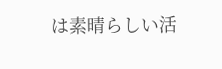は素晴らしい活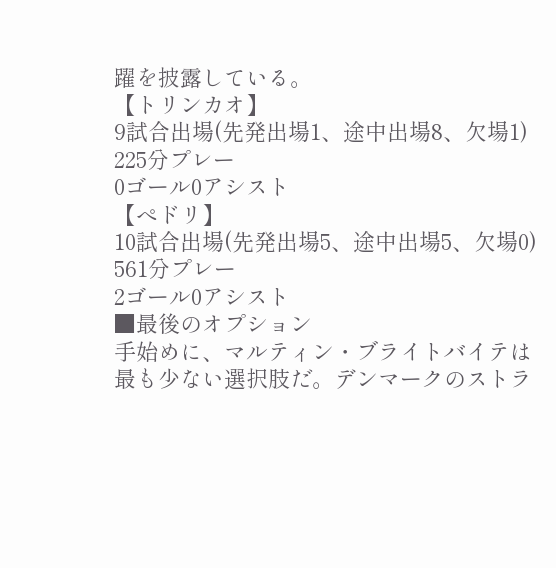躍を披露している。
【トリンカオ】
9試合出場(先発出場1、途中出場8、欠場1)
225分プレー
0ゴール0アシスト
【ぺドリ】
10試合出場(先発出場5、途中出場5、欠場0)
561分プレー
2ゴール0アシスト
■最後のオプション
手始めに、マルティン・ブライトバイテは最も少ない選択肢だ。デンマークのストラ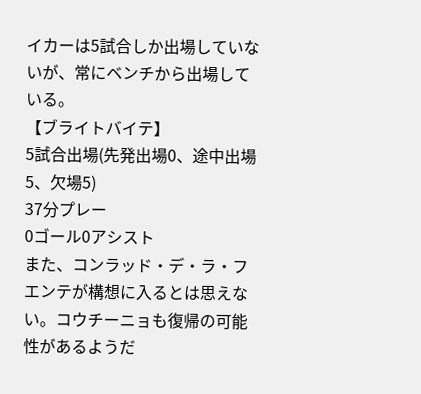イカーは5試合しか出場していないが、常にベンチから出場している。
【ブライトバイテ】
5試合出場(先発出場0、途中出場5、欠場5)
37分プレー
0ゴール0アシスト
また、コンラッド・デ・ラ・フエンテが構想に入るとは思えない。コウチーニョも復帰の可能性があるようだ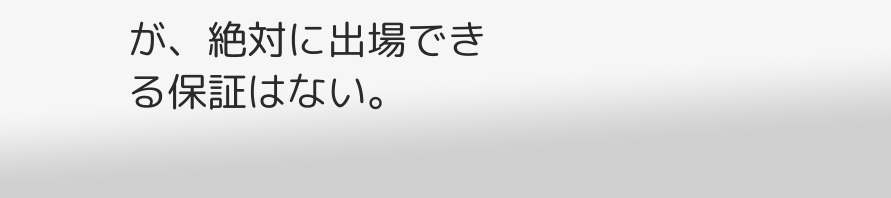が、絶対に出場できる保証はない。